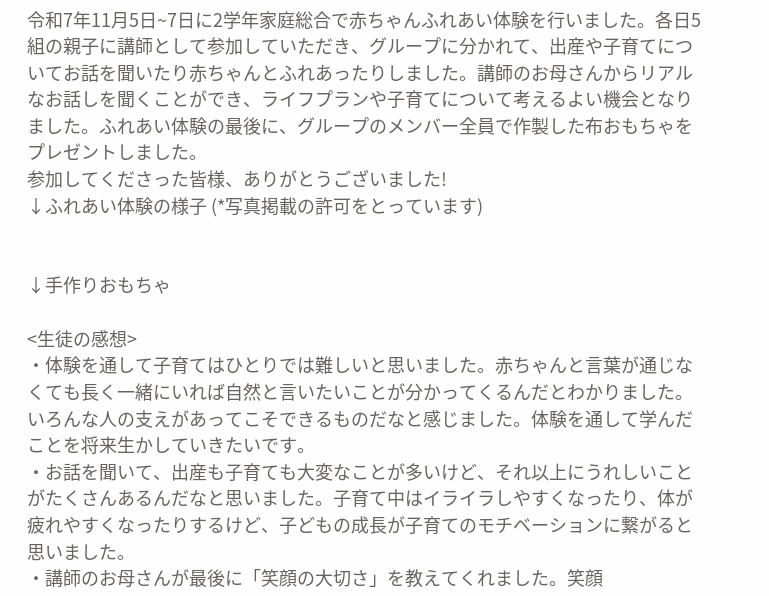令和7年11月5日~7日に2学年家庭総合で赤ちゃんふれあい体験を行いました。各日5組の親子に講師として参加していただき、グループに分かれて、出産や子育てについてお話を聞いたり赤ちゃんとふれあったりしました。講師のお母さんからリアルなお話しを聞くことができ、ライフプランや子育てについて考えるよい機会となりました。ふれあい体験の最後に、グループのメンバー全員で作製した布おもちゃをプレゼントしました。
参加してくださった皆様、ありがとうございました!
↓ふれあい体験の様子 (*写真掲載の許可をとっています)


↓手作りおもちゃ

<生徒の感想>
・体験を通して子育てはひとりでは難しいと思いました。赤ちゃんと言葉が通じなくても長く一緒にいれば自然と言いたいことが分かってくるんだとわかりました。いろんな人の支えがあってこそできるものだなと感じました。体験を通して学んだことを将来生かしていきたいです。
・お話を聞いて、出産も子育ても大変なことが多いけど、それ以上にうれしいことがたくさんあるんだなと思いました。子育て中はイライラしやすくなったり、体が疲れやすくなったりするけど、子どもの成長が子育てのモチベーションに繋がると思いました。
・講師のお母さんが最後に「笑顔の大切さ」を教えてくれました。笑顔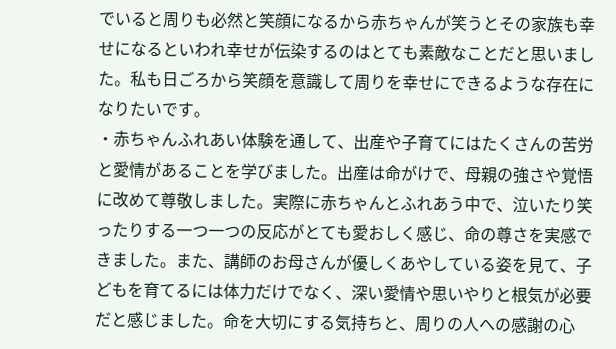でいると周りも必然と笑顔になるから赤ちゃんが笑うとその家族も幸せになるといわれ幸せが伝染するのはとても素敵なことだと思いました。私も日ごろから笑顔を意識して周りを幸せにできるような存在になりたいです。
・赤ちゃんふれあい体験を通して、出産や子育てにはたくさんの苦労と愛情があることを学びました。出産は命がけで、母親の強さや覚悟に改めて尊敬しました。実際に赤ちゃんとふれあう中で、泣いたり笑ったりする一つ一つの反応がとても愛おしく感じ、命の尊さを実感できました。また、講師のお母さんが優しくあやしている姿を見て、子どもを育てるには体力だけでなく、深い愛情や思いやりと根気が必要だと感じました。命を大切にする気持ちと、周りの人への感謝の心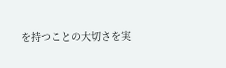を持つことの大切さを実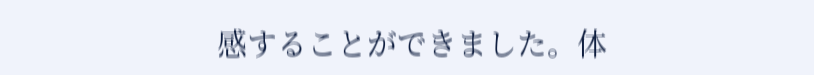感することができました。体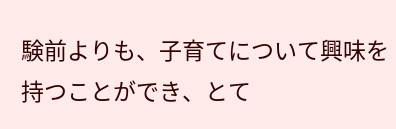験前よりも、子育てについて興味を持つことができ、とて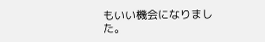もいい機会になりました。